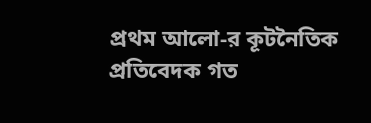প্রথম আলো-র কূটনৈতিক প্রতিবেদক গত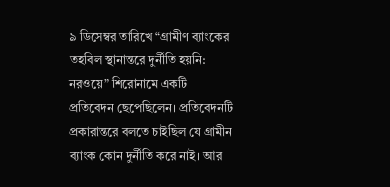৯ ডিসেম্বর তারিখে “গ্রামীণ ব্যাংকের তহবিল স্থানান্তরে দুর্নীতি হয়নি: নরওয়ে” শিরোনামে একটি প্রতিবেদন ছেপেছিলেন। প্রতিবেদনটি প্রকারান্তরে বলতে চাইছিল যে গ্রামীন ব্যাংক কোন দুর্নীতি করে নাই। আর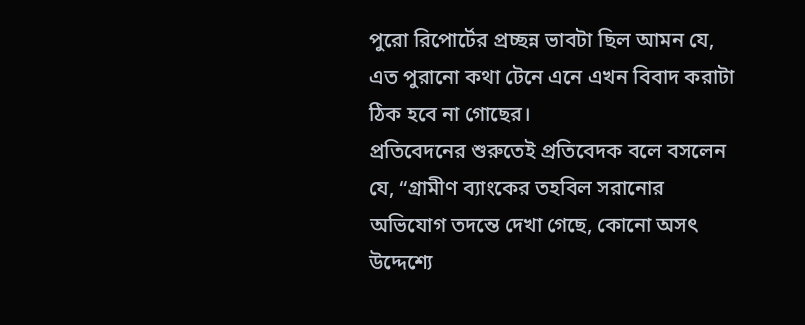পুরো রিপোর্টের প্রচ্ছন্ন ভাবটা ছিল আমন যে, এত পুরানো কথা টেনে এনে এখন বিবাদ করাটা ঠিক হবে না গোছের।
প্রতিবেদনের শুরুতেই প্রতিবেদক বলে বসলেন যে, “গ্রামীণ ব্যাংকের তহবিল সরানোর অভিযোগ তদন্তে দেখা গেছে, কোনো অসৎ উদ্দেশ্যে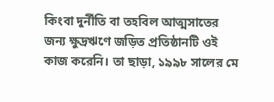কিংবা দুর্নীতি বা তহবিল আত্মসাতের জন্য ক্ষুদ্রঋণে জড়িত প্রতিষ্ঠানটি ওই কাজ করেনি। তা ছাড়া, ১৯৯৮ সালের মে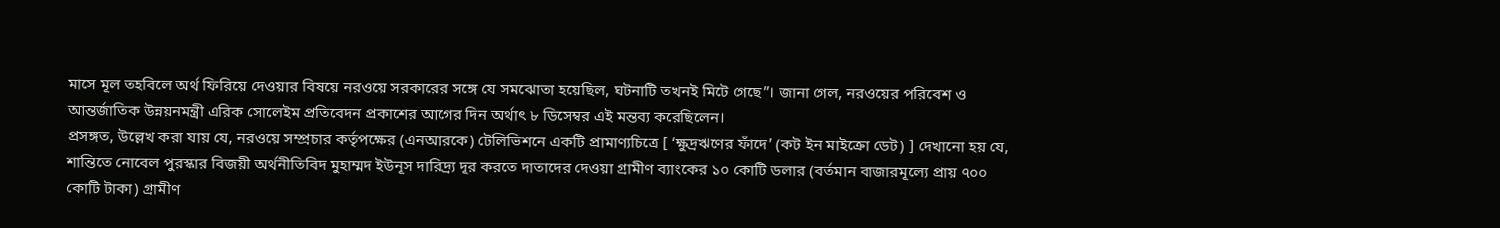মাসে মূল তহবিলে অর্থ ফিরিয়ে দেওয়ার বিষয়ে নরওয়ে সরকারের সঙ্গে যে সমঝোতা হয়েছিল, ঘটনাটি তখনই মিটে গেছে”। জানা গেল, নরওয়ের পরিবেশ ও আন্তর্জাতিক উন্নয়নমন্ত্রী এরিক সোলেইম প্রতিবেদন প্রকাশের আগের দিন অর্থাৎ ৮ ডিসেম্বর এই মন্তব্য করেছিলেন।
প্রসঙ্গত, উল্লেখ করা যায় যে, নরওয়ে সম্প্রচার কর্তৃপক্ষের (এনআরকে) টেলিভিশনে একটি প্রামাণ্যচিত্রে [ ‘ক্ষুদ্রঋণের ফাঁদে’ (কট ইন মাইক্রো ডেট) ] দেখানো হয় যে, শান্তিতে নোবেল পুরস্কার বিজয়ী অর্থনীতিবিদ মুহাম্মদ ইউনূস দারিদ্র্য দূর করতে দাতাদের দেওয়া গ্রামীণ ব্যাংকের ১০ কোটি ডলার (বর্তমান বাজারমূল্যে প্রায় ৭০০ কোটি টাকা) গ্রামীণ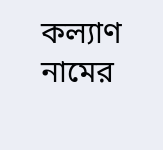কল্যাণ নামের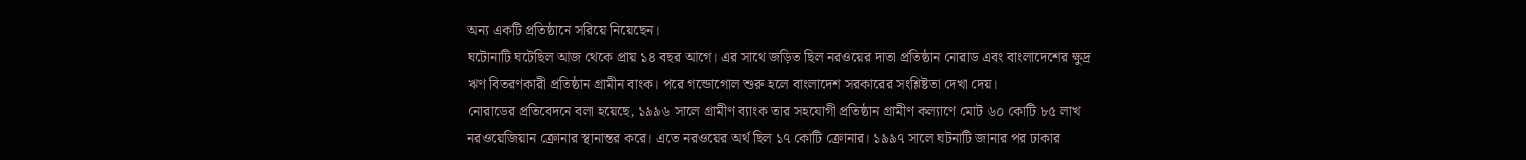অন্য একটি প্রতিষ্ঠানে সরিয়ে নিয়েছেন।
ঘটোনাটি ঘটেছিল আজ থেকে প্রায় ১৪ বছর আগে। এর সাথে জড়িত ছিল নরওয়ের দাতা প্রতিষ্ঠান নোরাড এবং বাংলাদেশের ক্ষুদ্র ঋণ বিতরণকারী প্রতিষ্ঠান গ্রামীন বাংক। পরে গন্ডোগোল শুরু হলে বাংলাদেশ সরকারের সংশ্লিষ্টতা দেখা দেয়।
নোরাডের প্রতিবেদনে বলা হয়েছে, ১৯৯৬ সালে গ্রামীণ ব্যাংক তার সহযোগী প্রতিষ্ঠান গ্রামীণ কল্যাণে মোট ৬০ কোটি ৮৫ লাখ নরওয়েজিয়ান ক্রোনার স্থানান্তর করে। এতে নরওয়ের অর্থ ছিল ১৭ কোটি ক্রোনার। ১৯৯৭ সালে ঘটনাটি জানার পর ঢাকার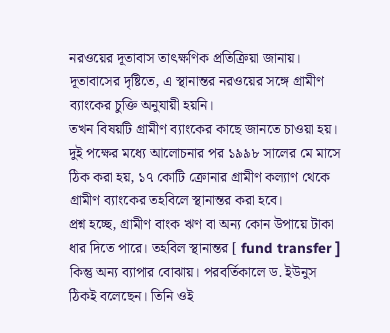নরওয়ের দূতাবাস তাৎক্ষণিক প্রতিক্রিয়া জানায়। দূতাবাসের দৃষ্টিতে, এ স্থানান্তর নরওয়ের সঙ্গে গ্রামীণ ব্যাংকের চুক্তি অনুযায়ী হয়নি।
তখন বিষয়টি গ্রামীণ ব্যাংকের কাছে জানতে চাওয়া হয়। দুই পক্ষের মধ্যে আলোচনার পর ১৯৯৮ সালের মে মাসে ঠিক করা হয়, ১৭ কোটি ক্রোনার গ্রামীণ কল্যাণ থেকে গ্রামীণ ব্যাংকের তহবিলে স্থানান্তর করা হবে।
প্রশ্ন হচ্ছে, গ্রামীণ বাংক ঋণ বা অন্য কোন উপায়ে টাকা ধার দিতে পারে। তহবিল স্থানান্তর [ fund transfer ] কিন্তু অন্য ব্যাপার বোঝায়। পরবর্তিকালে ড. ইউনুস ঠিকই বলেছেন। তিনি ওই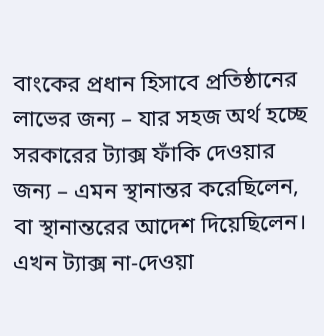বাংকের প্রধান হিসাবে প্রতিষ্ঠানের লাভের জন্য – যার সহজ অর্থ হচ্ছে সরকারের ট্যাক্স ফাঁকি দেওয়ার জন্য – এমন স্থানান্তর করেছিলেন, বা স্থানান্তরের আদেশ দিয়েছিলেন। এখন ট্যাক্স না-দেওয়া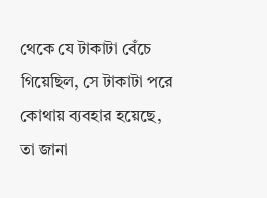থেকে যে টাকাটা বেঁচে গিয়েছিল, সে টাকাটা পরে কোথায় ব্যবহার হয়েছে, তা জানা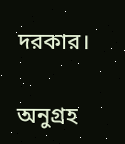দরকার।

অনুগ্রহ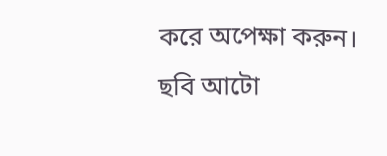করে অপেক্ষা করুন। ছবি আটো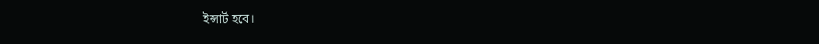ইন্সার্ট হবে।